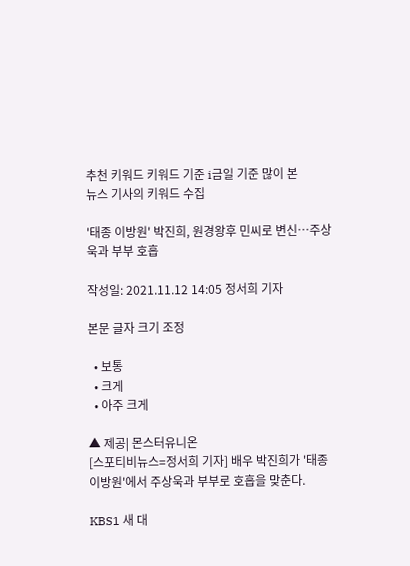추천 키워드 키워드 기준 i금일 기준 많이 본
뉴스 기사의 키워드 수집

'태종 이방원' 박진희, 원경왕후 민씨로 변신…주상욱과 부부 호흡

작성일: 2021.11.12 14:05 정서희 기자

본문 글자 크기 조정

  • 보통
  • 크게
  • 아주 크게

▲ 제공| 몬스터유니온
[스포티비뉴스=정서희 기자] 배우 박진희가 '태종 이방원'에서 주상욱과 부부로 호흡을 맞춘다.

KBS1 새 대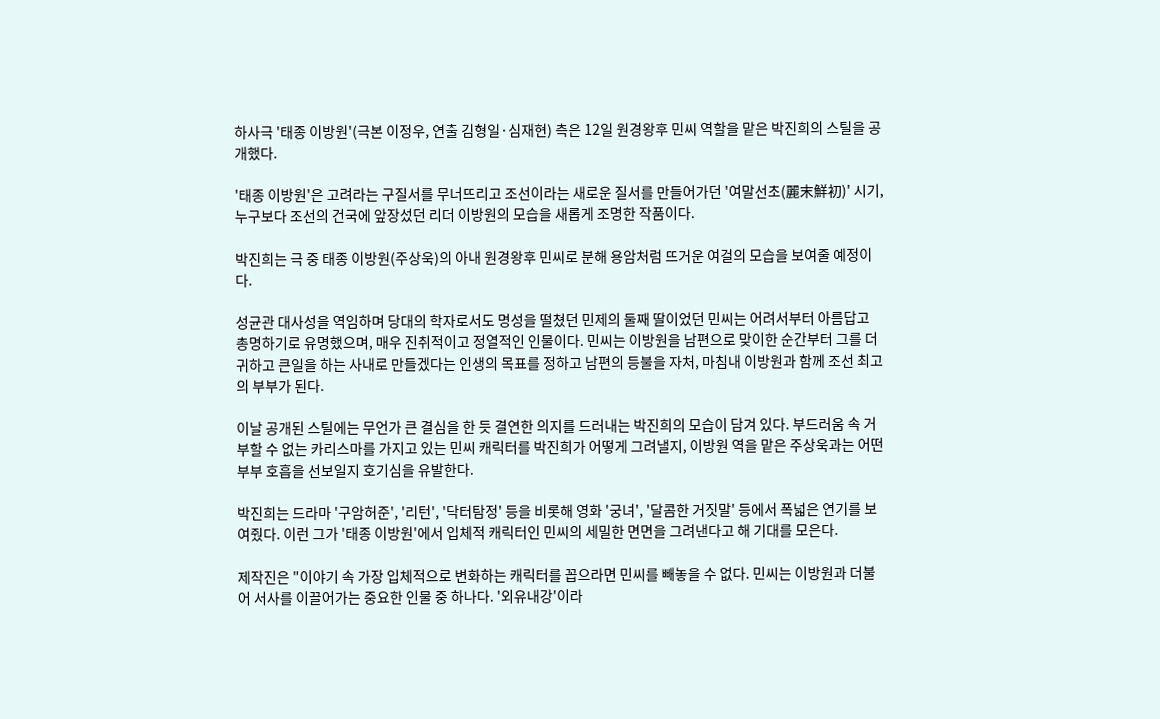하사극 '태종 이방원'(극본 이정우, 연출 김형일·심재현) 측은 12일 원경왕후 민씨 역할을 맡은 박진희의 스틸을 공개했다.

'태종 이방원'은 고려라는 구질서를 무너뜨리고 조선이라는 새로운 질서를 만들어가던 '여말선초(麗末鮮初)' 시기, 누구보다 조선의 건국에 앞장섰던 리더 이방원의 모습을 새롭게 조명한 작품이다.

박진희는 극 중 태종 이방원(주상욱)의 아내 원경왕후 민씨로 분해 용암처럼 뜨거운 여걸의 모습을 보여줄 예정이다.

성균관 대사성을 역임하며 당대의 학자로서도 명성을 떨쳤던 민제의 둘째 딸이었던 민씨는 어려서부터 아름답고 총명하기로 유명했으며, 매우 진취적이고 정열적인 인물이다. 민씨는 이방원을 남편으로 맞이한 순간부터 그를 더 귀하고 큰일을 하는 사내로 만들겠다는 인생의 목표를 정하고 남편의 등불을 자처, 마침내 이방원과 함께 조선 최고의 부부가 된다.

이날 공개된 스틸에는 무언가 큰 결심을 한 듯 결연한 의지를 드러내는 박진희의 모습이 담겨 있다. 부드러움 속 거부할 수 없는 카리스마를 가지고 있는 민씨 캐릭터를 박진희가 어떻게 그려낼지, 이방원 역을 맡은 주상욱과는 어떤 부부 호흡을 선보일지 호기심을 유발한다.

박진희는 드라마 '구암허준', '리턴', '닥터탐정' 등을 비롯해 영화 '궁녀', '달콤한 거짓말' 등에서 폭넓은 연기를 보여줬다. 이런 그가 '태종 이방원'에서 입체적 캐릭터인 민씨의 세밀한 면면을 그려낸다고 해 기대를 모은다.

제작진은 "이야기 속 가장 입체적으로 변화하는 캐릭터를 꼽으라면 민씨를 빼놓을 수 없다. 민씨는 이방원과 더불어 서사를 이끌어가는 중요한 인물 중 하나다. '외유내강'이라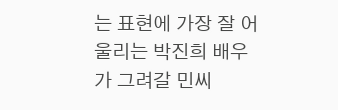는 표현에 가장 잘 어울리는 박진희 배우가 그려갈 민씨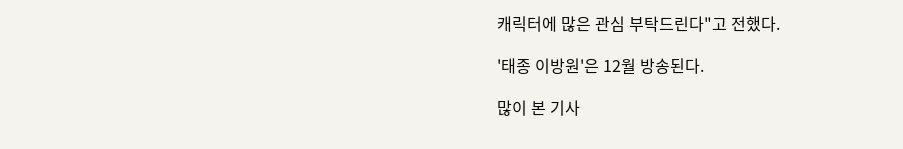캐릭터에 많은 관심 부탁드린다"고 전했다.

'태종 이방원'은 12월 방송된다.

많이 본 기사